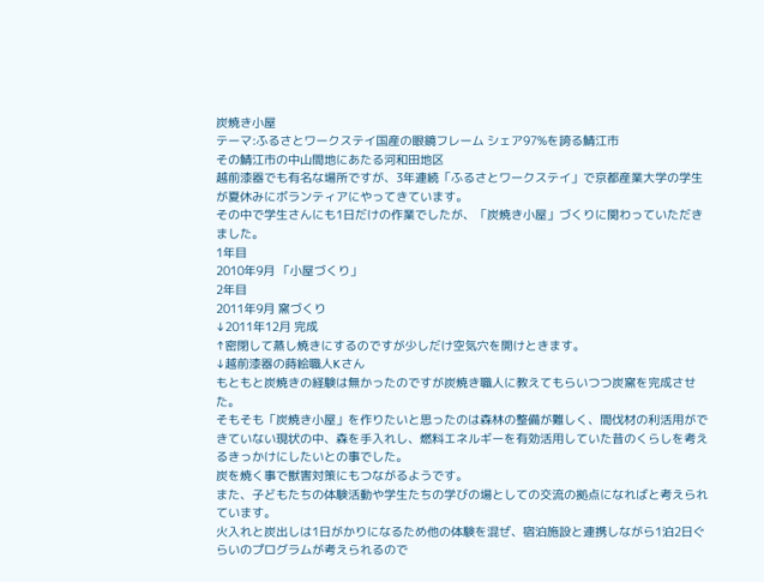炭焼き小屋
テーマ:ふるさとワークステイ国産の眼鏡フレーム シェア97%を誇る鯖江市
その鯖江市の中山間地にあたる河和田地区
越前漆器でも有名な場所ですが、3年連続「ふるさとワークステイ」で京都産業大学の学生が夏休みにボランティアにやってきています。
その中で学生さんにも1日だけの作業でしたが、「炭焼き小屋」づくりに関わっていただきました。
1年目
2010年9月 「小屋づくり」
2年目
2011年9月 窯づくり
↓2011年12月 完成
↑密閉して蒸し焼きにするのですが少しだけ空気穴を開けときます。
↓越前漆器の蒔絵職人Kさん
もともと炭焼きの経験は無かったのですが炭焼き職人に教えてもらいつつ炭窯を完成させた。
そもそも「炭焼き小屋」を作りたいと思ったのは森林の整備が難しく、間伐材の利活用ができていない現状の中、森を手入れし、燃料エネルギーを有効活用していた昔のくらしを考えるきっかけにしたいとの事でした。
炭を焼く事で獣害対策にもつながるようです。
また、子どもたちの体験活動や学生たちの学びの場としての交流の拠点になればと考えられています。
火入れと炭出しは1日がかりになるため他の体験を混ぜ、宿泊施設と連携しながら1泊2日ぐらいのプログラムが考えられるので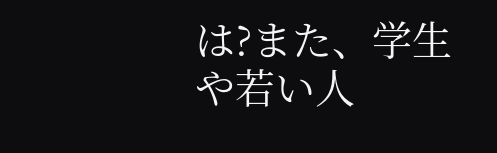は?また、学生や若い人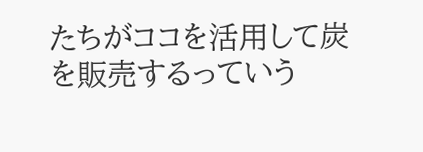たちがココを活用して炭を販売するっていう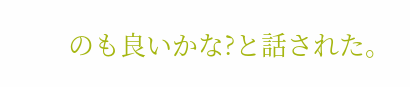のも良いかな?と話された。